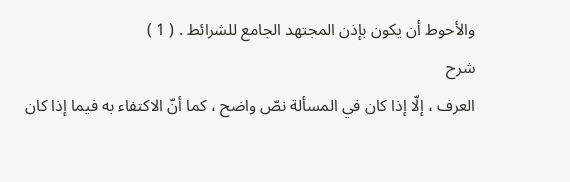والأحوط أن يكون بإذن المجتهد الجامع للشرائط . ( 1 )
شرح
العرف ، إلّا إذا كان في المسألة نصّ واضح ، كما أنّ الاكتفاء به فيما إذا كان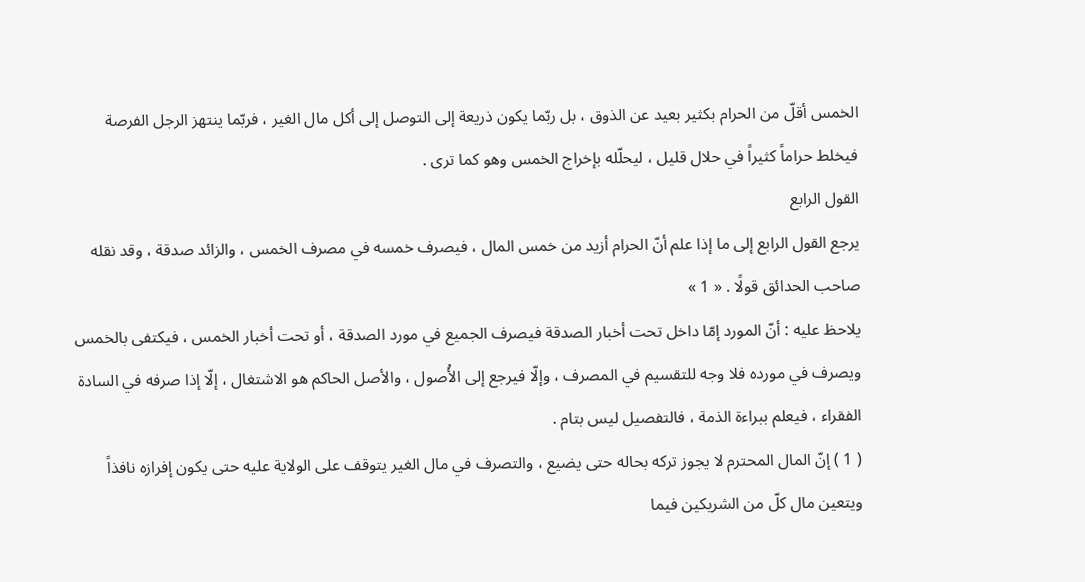الخمس أقلّ من الحرام بكثير بعيد عن الذوق ، بل ربّما يكون ذريعة إلى التوصل إلى أكل مال الغير ، فربّما ينتهز الرجل الفرصة فيخلط حراماً كثيراً في حلال قليل ، ليحلّله بإخراج الخمس وهو كما ترى .
القول الرابع
يرجع القول الرابع إلى ما إذا علم أنّ الحرام أزيد من خمس المال ، فيصرف خمسه في مصرف الخمس ، والزائد صدقة ، وقد نقله صاحب الحدائق قولًا . « 1 »
يلاحظ عليه : أنّ المورد إمّا داخل تحت أخبار الصدقة فيصرف الجميع في مورد الصدقة ، أو تحت أخبار الخمس ، فيكتفى بالخمس ويصرف في مورده فلا وجه للتقسيم في المصرف ، وإلّا فيرجع إلى الأُصول ، والأصل الحاكم هو الاشتغال ، إلّا إذا صرفه في السادة الفقراء ، فيعلم ببراءة الذمة ، فالتفصيل ليس بتام .
( 1 ) إنّ المال المحترم لا يجوز تركه بحاله حتى يضيع ، والتصرف في مال الغير يتوقف على الولاية عليه حتى يكون إفرازه نافذاً ويتعين مال كلّ من الشريكين فيما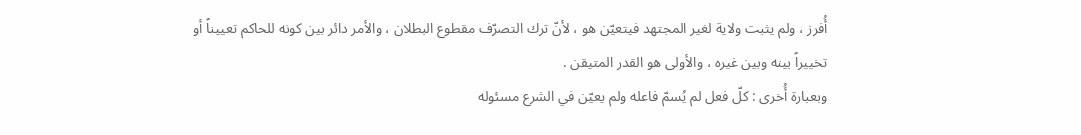أُفرز ، ولم يثبت ولاية لغير المجتهد فيتعيّن هو ، لأنّ ترك التصرّف مقطوع البطلان ، والأمر دائر بين كونه للحاكم تعييناً أو تخييراً بينه وبين غيره ، والأولى هو القدر المتيقن .
وبعبارة أُخرى : كلّ فعل لم يُسمّ فاعله ولم يعيّن في الشرع مسئوله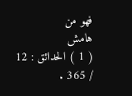فهو من
هامش
( 1 ) الحدائق : 12 / 365 .